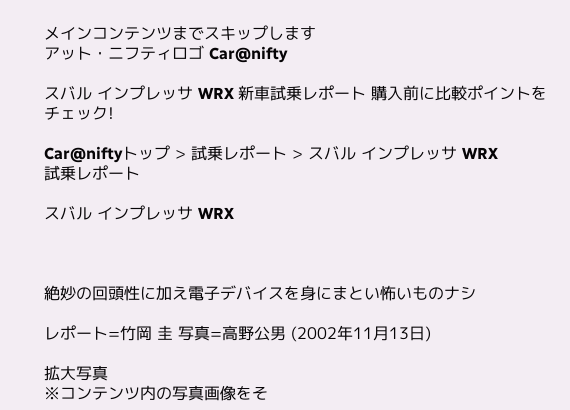メインコンテンツまでスキップします
アット・ニフティロゴ Car@nifty

スバル インプレッサ WRX 新車試乗レポート 購入前に比較ポイントをチェック!

Car@niftyトップ > 試乗レポート > スバル インプレッサ WRX
試乗レポート

スバル インプレッサ WRX



絶妙の回頭性に加え電子デバイスを身にまとい怖いものナシ

レポート=竹岡 圭 写真=高野公男 (2002年11月13日)

拡大写真
※コンテンツ内の写真画像をそ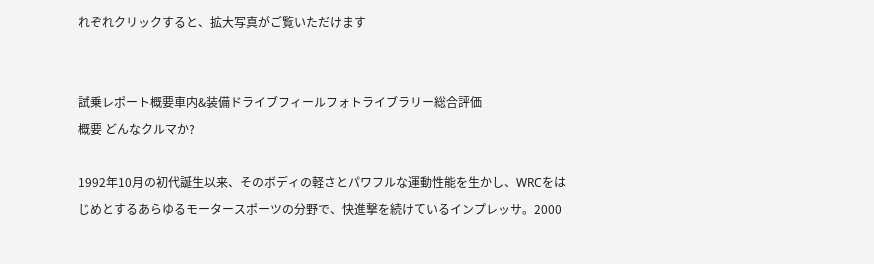れぞれクリックすると、拡大写真がご覧いただけます


試乗レポート概要車内&装備ドライブフィールフォトライブラリー総合評価
概要 どんなクルマか?

1992年10月の初代誕生以来、そのボディの軽さとパワフルな運動性能を生かし、WRCをはじめとするあらゆるモータースポーツの分野で、快進撃を続けているインプレッサ。2000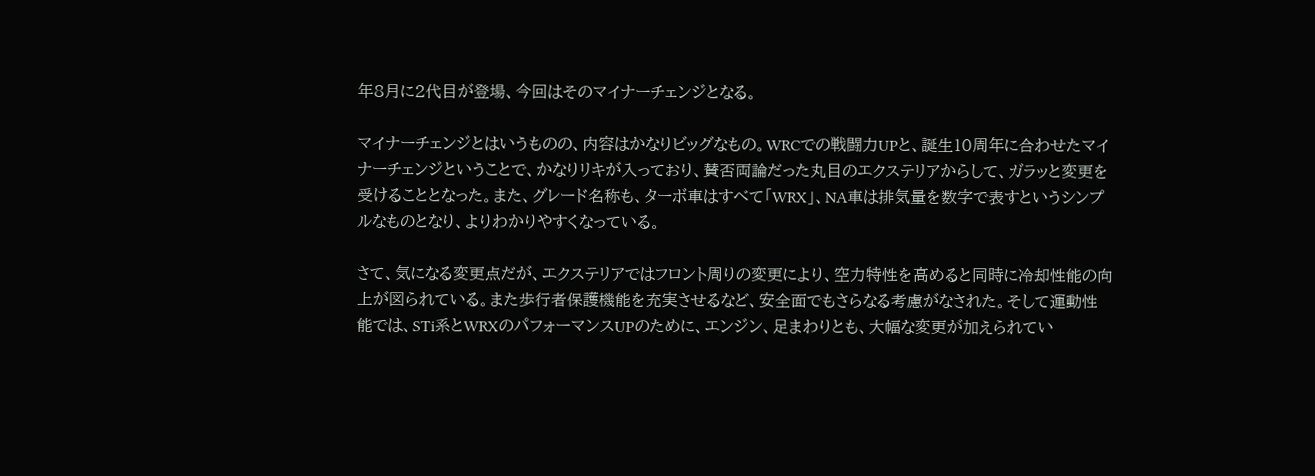年8月に2代目が登場、今回はそのマイナーチェンジとなる。

マイナーチェンジとはいうものの、内容はかなりビッグなもの。WRCでの戦闘力UPと、誕生10周年に合わせたマイナーチェンジということで、かなりリキが入っており、賛否両論だった丸目のエクステリアからして、ガラッと変更を受けることとなった。また、グレード名称も、ターボ車はすべて「WRX」、NA車は排気量を数字で表すというシンプルなものとなり、よりわかりやすくなっている。

さて、気になる変更点だが、エクステリアではフロント周りの変更により、空力特性を高めると同時に冷却性能の向上が図られている。また歩行者保護機能を充実させるなど、安全面でもさらなる考慮がなされた。そして運動性能では、STi系とWRXのパフォーマンスUPのために、エンジン、足まわりとも、大幅な変更が加えられてい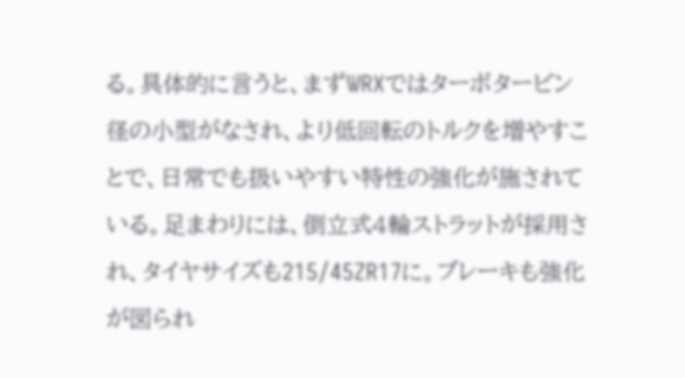る。具体的に言うと、まずWRXではターボタービン径の小型がなされ、より低回転のトルクを増やすことで、日常でも扱いやすい特性の強化が施されている。足まわりには、倒立式4輪ストラットが採用され、タイヤサイズも215/45ZR17に。ブレーキも強化が図られ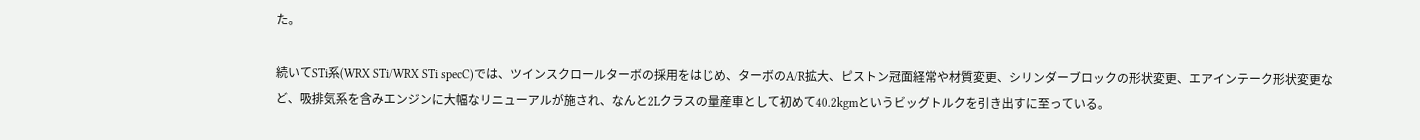た。

続いてSTi系(WRX STi/WRX STi specC)では、ツインスクロールターボの採用をはじめ、ターボのA/R拡大、ピストン冠面経常や材質変更、シリンダーブロックの形状変更、エアインテーク形状変更など、吸排気系を含みエンジンに大幅なリニューアルが施され、なんと2Lクラスの量産車として初めて40.2kgmというビッグトルクを引き出すに至っている。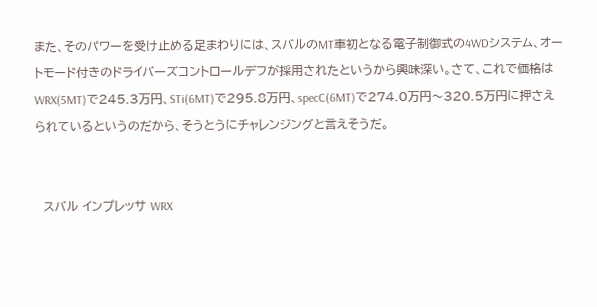また、そのパワーを受け止める足まわりには、スバルのMT車初となる電子制御式の4WDシステム、オートモード付きのドライバーズコントロールデフが採用されたというから興味深い。さて、これで価格はWRX(5MT)で245.3万円、STi(6MT)で295.8万円、specC(6MT)で274.0万円〜320.5万円に押さえられているというのだから、そうとうにチャレンジングと言えそうだ。


  スバル インプレッサ WRX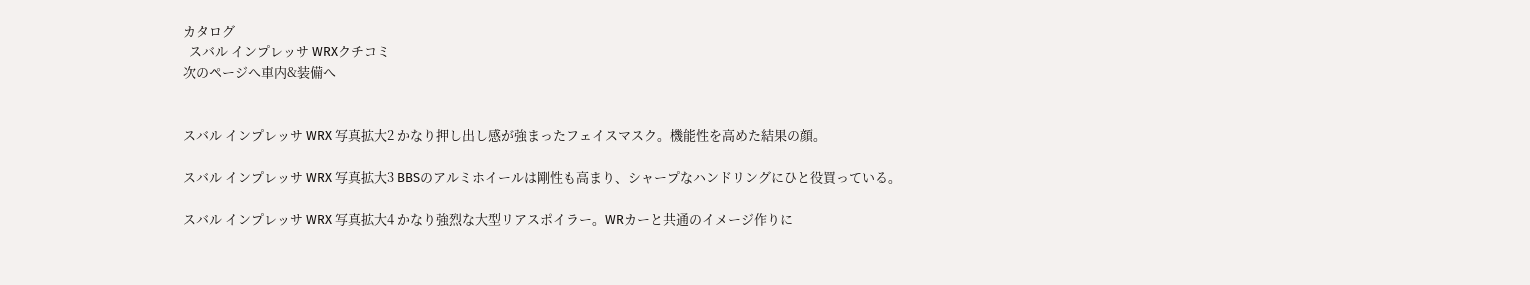カタログ
  スバル インプレッサ WRXクチコミ
次のページへ車内&装備へ


スバル インプレッサ WRX 写真拡大2 かなり押し出し感が強まったフェイスマスク。機能性を高めた結果の顔。

スバル インプレッサ WRX 写真拡大3 BBSのアルミホイールは剛性も高まり、シャープなハンドリングにひと役買っている。

スバル インプレッサ WRX 写真拡大4 かなり強烈な大型リアスポイラー。WRカーと共通のイメージ作りに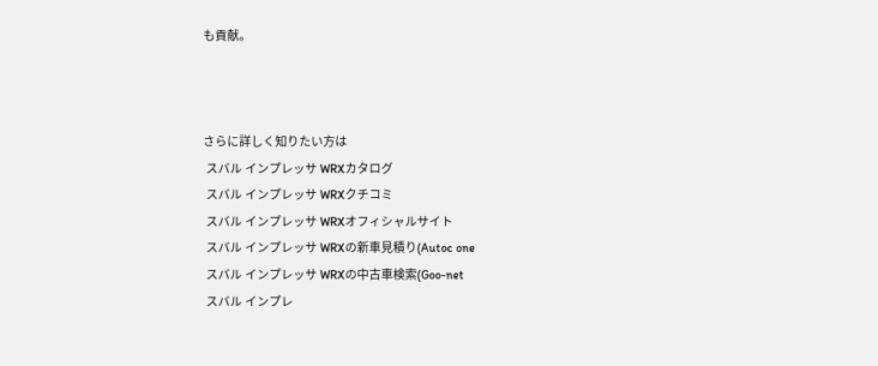も貢献。



さらに詳しく知りたい方は
 スバル インプレッサ WRXカタログ
 スバル インプレッサ WRXクチコミ
 スバル インプレッサ WRXオフィシャルサイト
 スバル インプレッサ WRXの新車見積り(Autoc one
 スバル インプレッサ WRXの中古車検索(Goo-net
 スバル インプレ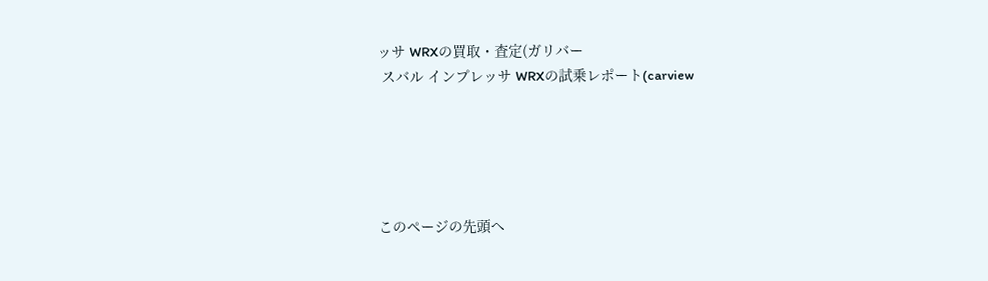ッサ WRXの買取・査定(ガリバー
 スバル インプレッサ WRXの試乗レポート(carview





このページの先頭へ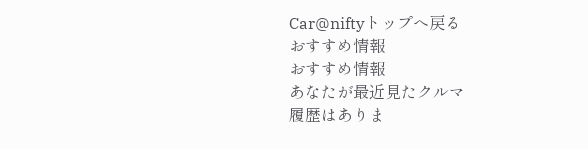Car@niftyトップへ戻る
おすすめ情報
おすすめ情報
あなたが最近見たクルマ
履歴はありま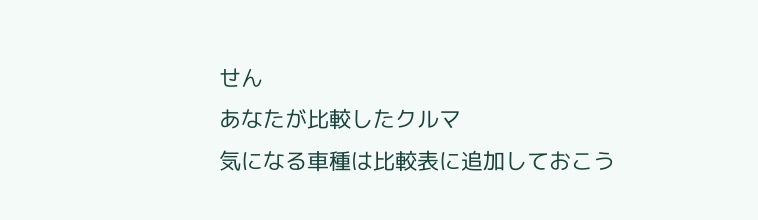せん
あなたが比較したクルマ
気になる車種は比較表に追加しておこう